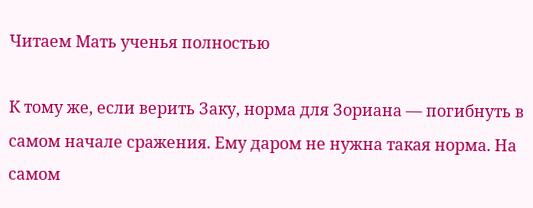Читаем Мать ученья полностью

К тому же, если верить Заку, норма для Зориана — погибнуть в самом начале сражения. Ему даром не нужна такая норма. На самом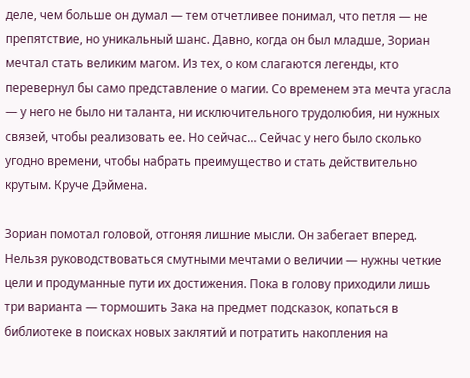деле, чем больше он думал — тем отчетливее понимал, что петля — не препятствие, но уникальный шанс. Давно, когда он был младше, Зориан мечтал стать великим магом. Из тех, о ком слагаются легенды, кто перевернул бы само представление о магии. Со временем эта мечта угасла — у него не было ни таланта, ни исключительного трудолюбия, ни нужных связей, чтобы реализовать ее. Но сейчас… Сейчас у него было сколько угодно времени, чтобы набрать преимущество и стать действительно крутым. Круче Дэймена.

Зориан помотал головой, отгоняя лишние мысли. Он забегает вперед. Нельзя руководствоваться смутными мечтами о величии — нужны четкие цели и продуманные пути их достижения. Пока в голову приходили лишь три варианта — тормошить Зака на предмет подсказок, копаться в библиотеке в поисках новых заклятий и потратить накопления на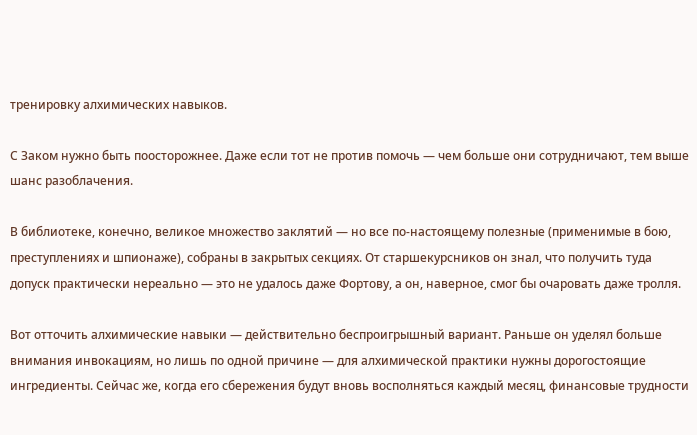тренировку алхимических навыков.

С Заком нужно быть поосторожнее. Даже если тот не против помочь — чем больше они сотрудничают, тем выше шанс разоблачения.

В библиотеке, конечно, великое множество заклятий — но все по-настоящему полезные (применимые в бою, преступлениях и шпионаже), собраны в закрытых секциях. От старшекурсников он знал, что получить туда допуск практически нереально — это не удалось даже Фортову, а он, наверное, смог бы очаровать даже тролля.

Вот отточить алхимические навыки — действительно беспроигрышный вариант. Раньше он уделял больше внимания инвокациям, но лишь по одной причине — для алхимической практики нужны дорогостоящие ингредиенты. Сейчас же, когда его сбережения будут вновь восполняться каждый месяц, финансовые трудности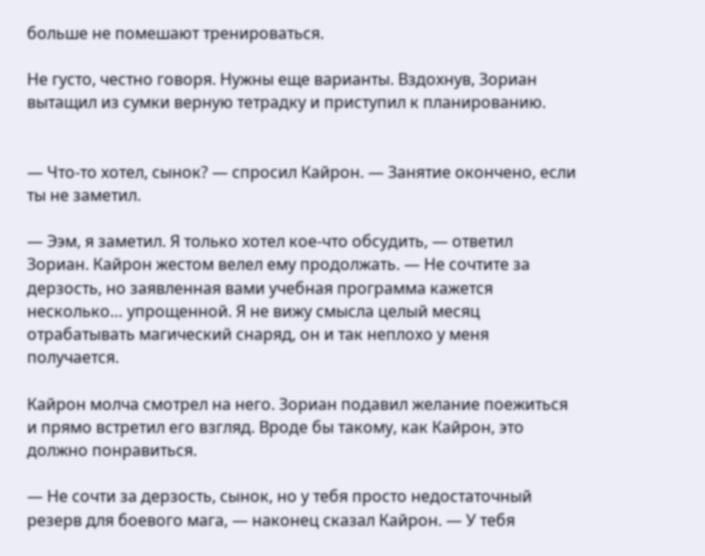больше не помешают тренироваться.

Не густо, честно говоря. Нужны еще варианты. Вздохнув, Зориан вытащил из сумки верную тетрадку и приступил к планированию.


— Что-то хотел, сынок? — спросил Кайрон. — Занятие окончено, если ты не заметил.

— Ээм, я заметил. Я только хотел кое-что обсудить, — ответил Зориан. Кайрон жестом велел ему продолжать. — Не сочтите за дерзость, но заявленная вами учебная программа кажется несколько… упрощенной. Я не вижу смысла целый месяц отрабатывать магический снаряд, он и так неплохо у меня получается.

Кайрон молча смотрел на него. Зориан подавил желание поежиться и прямо встретил его взгляд. Вроде бы такому, как Кайрон, это должно понравиться.

— Не сочти за дерзость, сынок, но у тебя просто недостаточный резерв для боевого мага, — наконец сказал Кайрон. — У тебя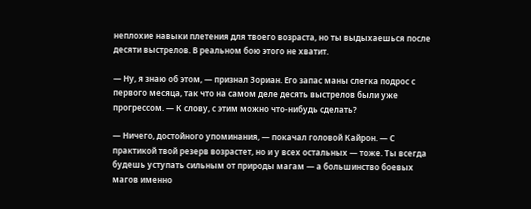неплохие навыки плетения для твоего возраста, но ты выдыхаешься после десяти выстрелов. В реальном бою этого не хватит.

— Ну, я знаю об этом, — признал Зориан. Его запас маны слегка подрос с первого месяца, так что на самом деле десять выстрелов были уже прогрессом. — К слову, с этим можно что-нибудь сделать?

— Ничего, достойного упоминания, — покачал головой Кайрон. — С практикой твой резерв возрастет, но и у всех остальных — тоже. Ты всегда будешь уступать сильным от природы магам — а большинство боевых магов именно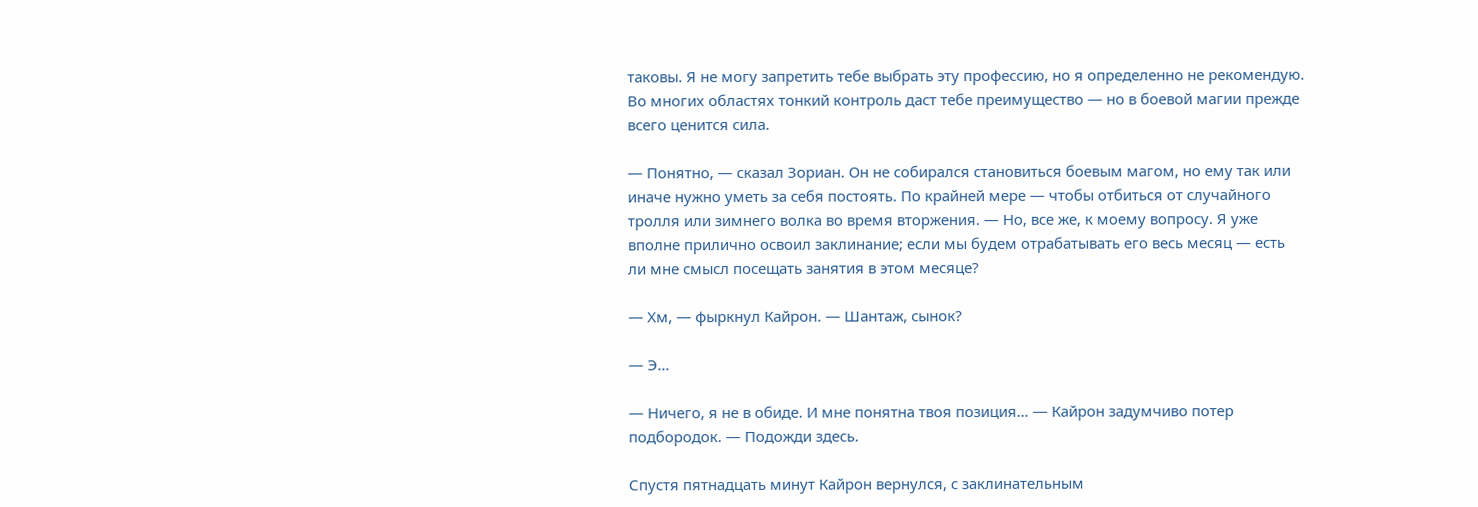таковы. Я не могу запретить тебе выбрать эту профессию, но я определенно не рекомендую. Во многих областях тонкий контроль даст тебе преимущество — но в боевой магии прежде всего ценится сила.

— Понятно, — сказал Зориан. Он не собирался становиться боевым магом, но ему так или иначе нужно уметь за себя постоять. По крайней мере — чтобы отбиться от случайного тролля или зимнего волка во время вторжения. — Но, все же, к моему вопросу. Я уже вполне прилично освоил заклинание; если мы будем отрабатывать его весь месяц — есть ли мне смысл посещать занятия в этом месяце?

— Хм, — фыркнул Кайрон. — Шантаж, сынок?

— Э…

— Ничего, я не в обиде. И мне понятна твоя позиция… — Кайрон задумчиво потер подбородок. — Подожди здесь.

Спустя пятнадцать минут Кайрон вернулся, с заклинательным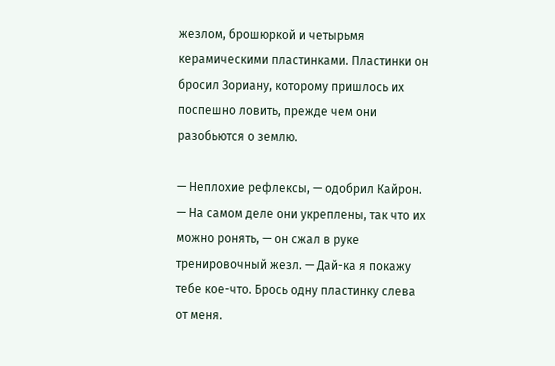жезлом, брошюркой и четырьмя керамическими пластинками. Пластинки он бросил Зориану, которому пришлось их поспешно ловить, прежде чем они разобьются о землю.

— Неплохие рефлексы, — одобрил Кайрон. — На самом деле они укреплены, так что их можно ронять, — он сжал в руке тренировочный жезл. — Дай-ка я покажу тебе кое-что. Брось одну пластинку слева от меня.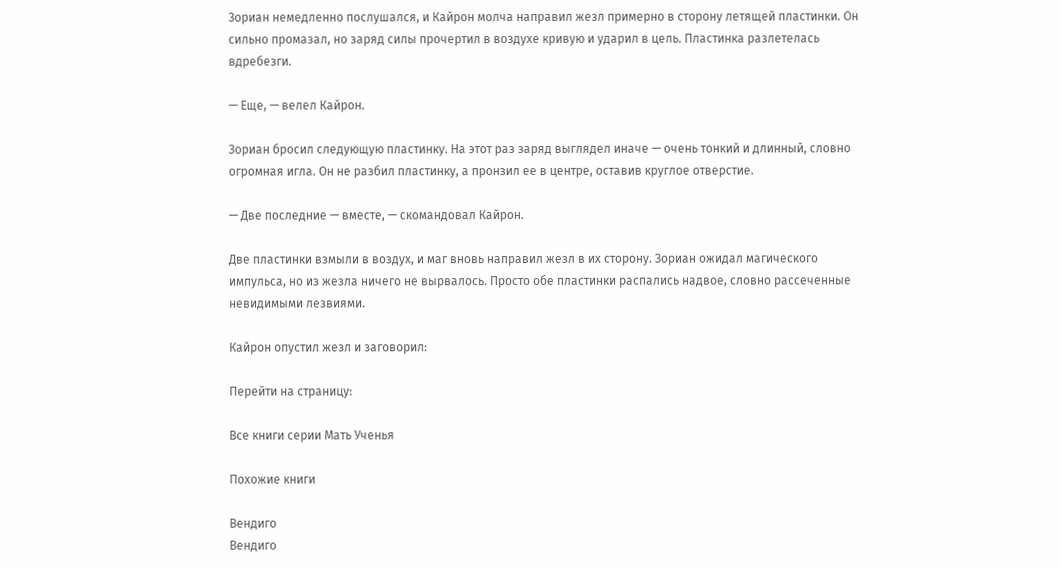Зориан немедленно послушался, и Кайрон молча направил жезл примерно в сторону летящей пластинки. Он сильно промазал, но заряд силы прочертил в воздухе кривую и ударил в цель. Пластинка разлетелась вдребезги.

— Еще, — велел Кайрон.

Зориан бросил следующую пластинку. На этот раз заряд выглядел иначе — очень тонкий и длинный, словно огромная игла. Он не разбил пластинку, а пронзил ее в центре, оставив круглое отверстие.

— Две последние — вместе, — скомандовал Кайрон.

Две пластинки взмыли в воздух, и маг вновь направил жезл в их сторону. Зориан ожидал магического импульса, но из жезла ничего не вырвалось. Просто обе пластинки распались надвое, словно рассеченные невидимыми лезвиями.

Кайрон опустил жезл и заговорил:

Перейти на страницу:

Все книги серии Мать Ученья

Похожие книги

Вендиго
Вендиго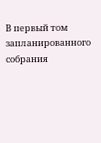В первый том запланированного собрания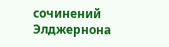сочинений Элджернона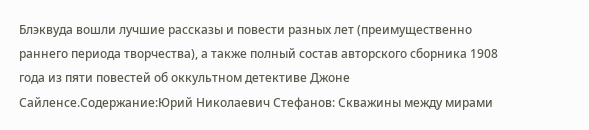Блэквуда вошли лучшие рассказы и повести разных лет (преимущественно раннего периода творчества), а также полный состав авторского сборника 1908 года из пяти повестей об оккультном детективе Джоне Сайленсе.Содержание:Юрий Николаевич Стефанов: Скважины между мирами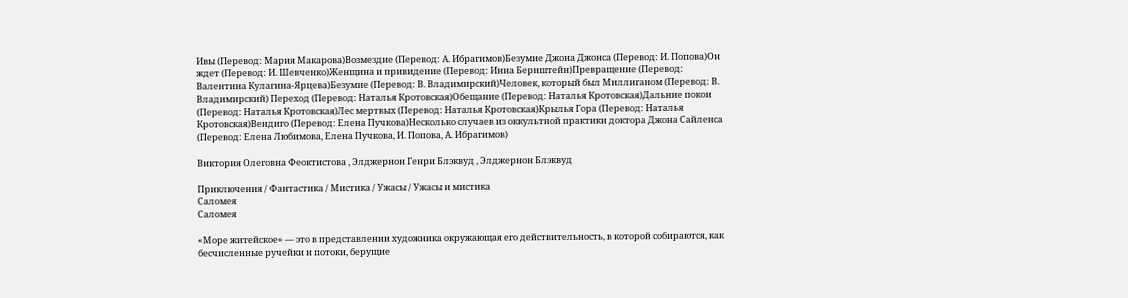Ивы (Перевод: Мария Макарова)Возмездие (Перевод: А. Ибрагимов)Безумие Джона Джонса (Перевод: И. Попова)Он ждет (Перевод: И. Шевченко)Женщина и привидение (Перевод: Инна Бернштейн)Превращение (Перевод: Валентина Кулагина-Ярцева)Безумие (Перевод: В. Владимирский)Человек, который был Миллиганом (Перевод: В. Владимирский) Переход (Перевод: Наталья Кротовская)Обещание (Перевод: Наталья Кротовская)Дальние покои (Перевод: Наталья Кротовская)Лес мертвых (Перевод: Наталья Кротовская)Крылья Гора (Перевод: Наталья Кротовская)Вендиго (Перевод: Елена Пучкова)Несколько случаев из оккультной практики доктора Джона Сайленса (Перевод: Елена Любимова, Елена Пучкова, И. Попова, А. Ибрагимов)

Виктория Олеговна Феоктистова , Элджернон Генри Блэквуд , Элджернон Блэквуд

Приключения / Фантастика / Мистика / Ужасы / Ужасы и мистика
Саломея
Саломея

«Море житейское» — это в представлении художника окружающая его действительность, в которой собираются, как бесчисленные ручейки и потоки, берущие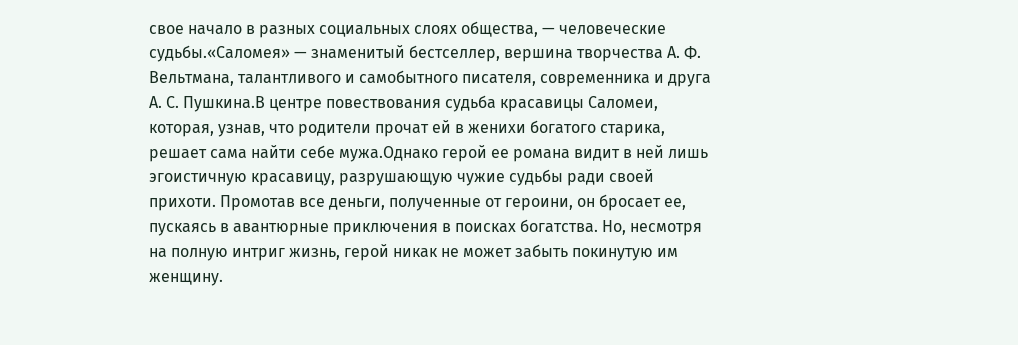свое начало в разных социальных слоях общества, — человеческие судьбы.«Саломея» — знаменитый бестселлер, вершина творчества А. Ф. Вельтмана, талантливого и самобытного писателя, современника и друга А. С. Пушкина.В центре повествования судьба красавицы Саломеи, которая, узнав, что родители прочат ей в женихи богатого старика, решает сама найти себе мужа.Однако герой ее романа видит в ней лишь эгоистичную красавицу, разрушающую чужие судьбы ради своей прихоти. Промотав все деньги, полученные от героини, он бросает ее, пускаясь в авантюрные приключения в поисках богатства. Но, несмотря на полную интриг жизнь, герой никак не может забыть покинутую им женщину.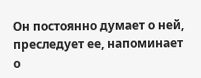Он постоянно думает о ней, преследует ее, напоминает о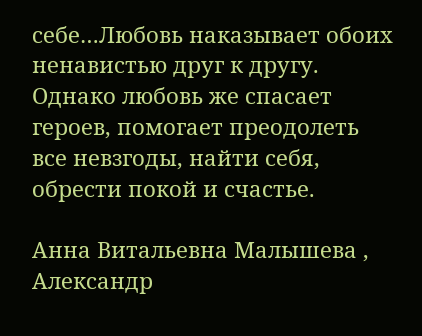себе…Любовь наказывает обоих ненавистью друг к другу. Однако любовь же спасает героев, помогает преодолеть все невзгоды, найти себя, обрести покой и счастье.

Анна Витальевна Малышева , Александр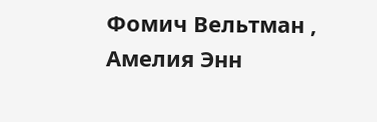Фомич Вельтман , Амелия Энн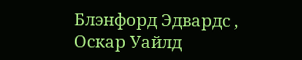Блэнфорд Эдвардс , Оскар Уайлд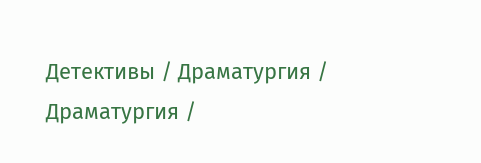Детективы / Драматургия / Драматургия /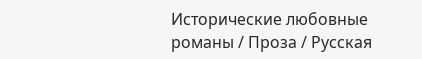Исторические любовные романы / Проза / Русская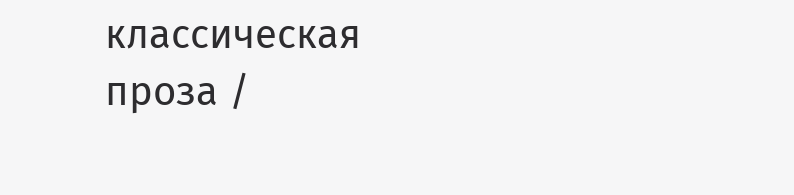классическая проза /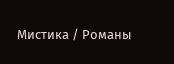Мистика / Романы